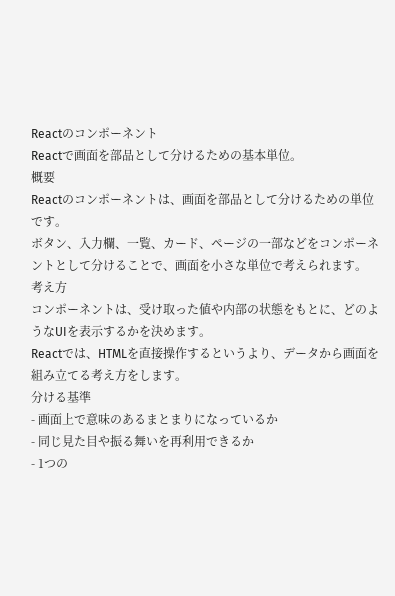Reactのコンポーネント
Reactで画面を部品として分けるための基本単位。
概要
Reactのコンポーネントは、画面を部品として分けるための単位です。
ボタン、入力欄、一覧、カード、ページの一部などをコンポーネントとして分けることで、画面を小さな単位で考えられます。
考え方
コンポーネントは、受け取った値や内部の状態をもとに、どのようなUIを表示するかを決めます。
Reactでは、HTMLを直接操作するというより、データから画面を組み立てる考え方をします。
分ける基準
- 画面上で意味のあるまとまりになっているか
- 同じ見た目や振る舞いを再利用できるか
- 1つの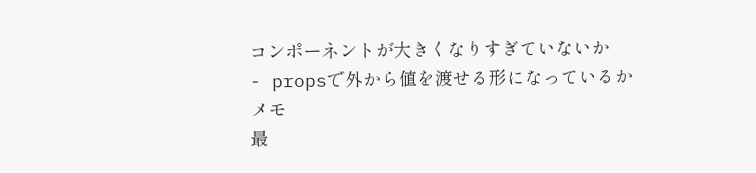コンポーネントが大きくなりすぎていないか
- propsで外から値を渡せる形になっているか
メモ
最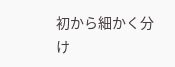初から細かく分け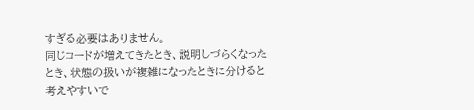すぎる必要はありません。
同じコードが増えてきたとき、説明しづらくなったとき、状態の扱いが複雑になったときに分けると考えやすいで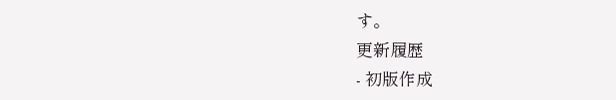す。
更新履歴
- 初版作成